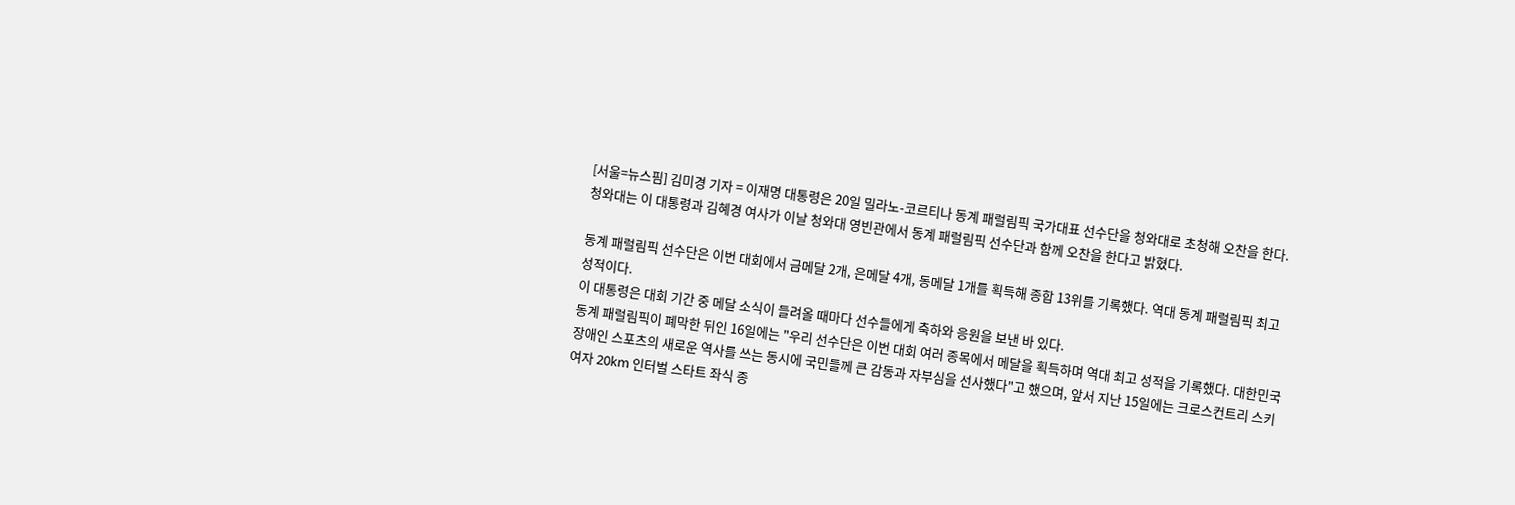[서울=뉴스핌] 김미경 기자 = 이재명 대통령은 20일 밀라노-코르티나 동계 패럴림픽 국가대표 선수단을 청와대로 초청해 오찬을 한다.
청와대는 이 대통령과 김혜경 여사가 이날 청와대 영빈관에서 동계 패럴림픽 선수단과 함께 오찬을 한다고 밝혔다.

동계 패럴림픽 선수단은 이번 대회에서 금메달 2개, 은메달 4개, 동메달 1개를 획득해 종합 13위를 기록했다. 역대 동계 패럴림픽 최고 성적이다.
이 대통령은 대회 기간 중 메달 소식이 들려올 때마다 선수들에게 축하와 응원을 보낸 바 있다.
동계 패럴림픽이 폐막한 뒤인 16일에는 "우리 선수단은 이번 대회 여러 종목에서 메달을 획득하며 역대 최고 성적을 기록했다. 대한민국 장애인 스포츠의 새로운 역사를 쓰는 동시에 국민들께 큰 감동과 자부심을 선사했다"고 했으며, 앞서 지난 15일에는 크로스컨트리 스키 여자 20km 인터벌 스타트 좌식 종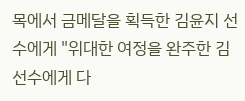목에서 금메달을 획득한 김윤지 선수에게 "위대한 여정을 완주한 김 선수에게 다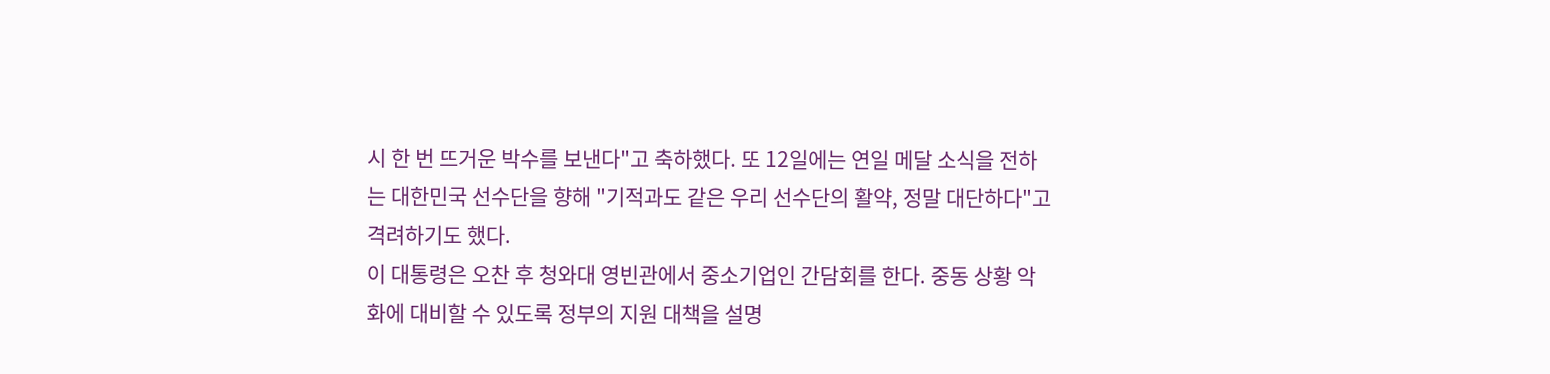시 한 번 뜨거운 박수를 보낸다"고 축하했다. 또 12일에는 연일 메달 소식을 전하는 대한민국 선수단을 향해 "기적과도 같은 우리 선수단의 활약, 정말 대단하다"고 격려하기도 했다.
이 대통령은 오찬 후 청와대 영빈관에서 중소기업인 간담회를 한다. 중동 상황 악화에 대비할 수 있도록 정부의 지원 대책을 설명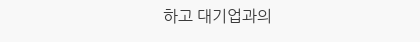하고 대기업과의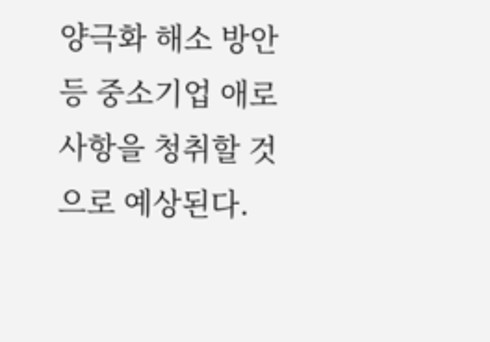양극화 해소 방안 등 중소기업 애로 사항을 청취할 것으로 예상된다.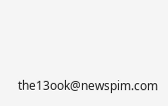the13ook@newspim.com